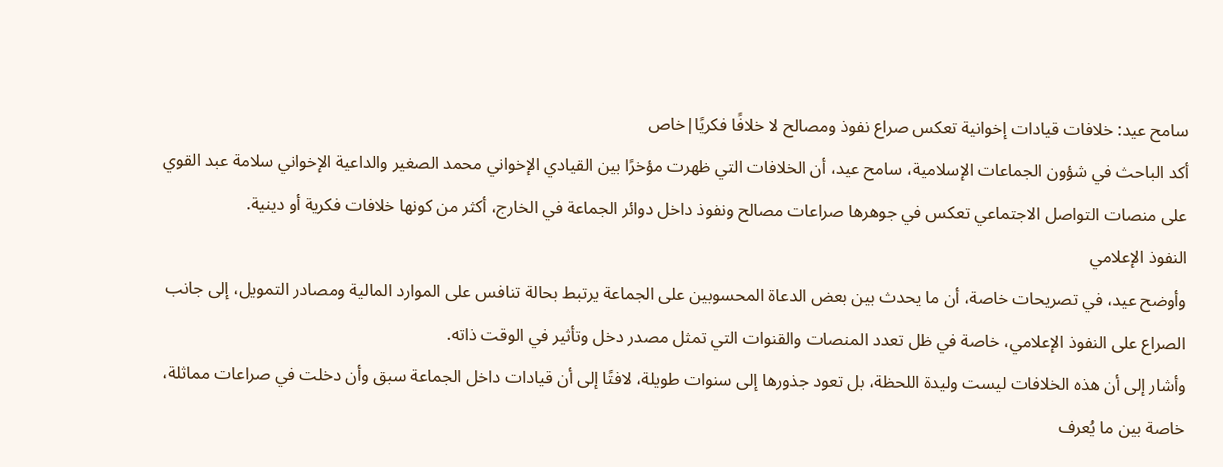سامح عيد: خلافات قيادات إخوانية تعكس صراع نفوذ ومصالح لا خلافًا فكريًا|خاص
أكد الباحث في شؤون الجماعات الإسلامية، سامح عيد، أن الخلافات التي ظهرت مؤخرًا بين القيادي الإخواني محمد الصغير والداعية الإخواني سلامة عبد القوي على منصات التواصل الاجتماعي تعكس في جوهرها صراعات مصالح ونفوذ داخل دوائر الجماعة في الخارج، أكثر من كونها خلافات فكرية أو دينية.
النفوذ الإعلامي
وأوضح عيد، في تصريحات خاصة، أن ما يحدث بين بعض الدعاة المحسوبين على الجماعة يرتبط بحالة تنافس على الموارد المالية ومصادر التمويل، إلى جانب الصراع على النفوذ الإعلامي، خاصة في ظل تعدد المنصات والقنوات التي تمثل مصدر دخل وتأثير في الوقت ذاته.
وأشار إلى أن هذه الخلافات ليست وليدة اللحظة، بل تعود جذورها إلى سنوات طويلة، لافتًا إلى أن قيادات داخل الجماعة سبق وأن دخلت في صراعات مماثلة، خاصة بين ما يُعرف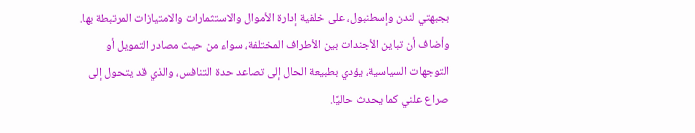بجبهتي لندن وإسطنبول، على خلفية إدارة الأموال والاستثمارات والامتيازات المرتبطة بها.
وأضاف أن تباين الأجندات بين الأطراف المختلفة، سواء من حيث مصادر التمويل أو التوجهات السياسية، يؤدي بطبيعة الحال إلى تصاعد حدة التنافس، والذي قد يتحول إلى صراع علني كما يحدث حاليًا.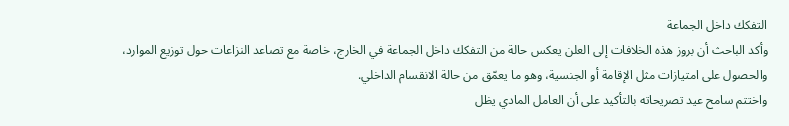التفكك داخل الجماعة
وأكد الباحث أن بروز هذه الخلافات إلى العلن يعكس حالة من التفكك داخل الجماعة في الخارج، خاصة مع تصاعد النزاعات حول توزيع الموارد، والحصول على امتيازات مثل الإقامة أو الجنسية، وهو ما يعمّق من حالة الانقسام الداخلي.
واختتم سامح عيد تصريحاته بالتأكيد على أن العامل المادي يظل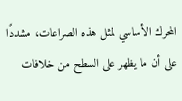المحرك الأساسي لمثل هذه الصراعات، مشددًا على أن ما يظهر على السطح من خلافات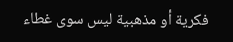فكرية أو مذهبية ليس سوى غطاء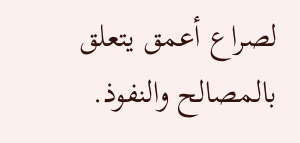لصراع أعمق يتعلق بالمصالح والنفوذ.